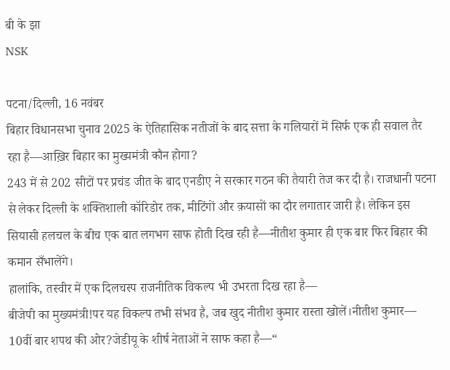बी के झा
NSK

पटना/दिल्ली, 16 नवंबर
बिहार विधानसभा चुनाव 2025 के ऐतिहासिक नतीजों के बाद सत्ता के गलियारों में सिर्फ एक ही सवाल तैर रहा है—आख़िर बिहार का मुख्यमंत्री कौन होगा?
243 में से 202 सीटों पर प्रचंड जीत के बाद एनडीए ने सरकार गठन की तैयारी तेज कर दी है। राजधानी पटना से लेकर दिल्ली के शक्तिशाली कॉरिडोर तक, मीटिंगों और क़यासों का दौर लगातार जारी है। लेकिन इस सियासी हलचल के बीच एक बात लगभग साफ होती दिख रही है—नीतीश कुमार ही एक बार फिर बिहार की कमान सँभालेंगे।
हालांकि, तस्वीर में एक दिलचस्प राजनीतिक विकल्प भी उभरता दिख रहा है—
बीजेपी का मुख्यमंत्री!पर यह विकल्प तभी संभव है, जब खुद नीतीश कुमार रास्ता खोलें।नीतीश कुमार—
10वीं बार शपथ की ओर?जेडीयू के शीर्ष नेताओं ने साफ कहा है—“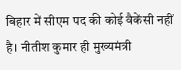बिहार में सीएम पद की कोई वैकेंसी नहीं है। नीतीश कुमार ही मुख्यमंत्री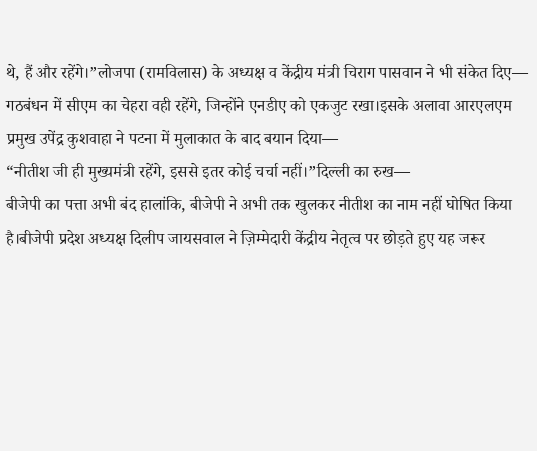थे, हैं और रहेंगे।”लोजपा (रामविलास) के अध्यक्ष व केंद्रीय मंत्री चिराग पासवान ने भी संकेत दिए—
गठबंधन में सीएम का चेहरा वही रहेंगे, जिन्होंने एनडीए को एकजुट रखा।इसके अलावा आरएलएम प्रमुख उपेंद्र कुशवाहा ने पटना में मुलाकात के बाद बयान दिया—
“नीतीश जी ही मुख्यमंत्री रहेंगे, इससे इतर कोई चर्चा नहीं।”दिल्ली का रुख—
बीजेपी का पत्ता अभी बंद हालांकि, बीजेपी ने अभी तक खुलकर नीतीश का नाम नहीं घोषित किया है।बीजेपी प्रदेश अध्यक्ष दिलीप जायसवाल ने ज़िम्मेदारी केंद्रीय नेतृत्व पर छोड़ते हुए यह जरूर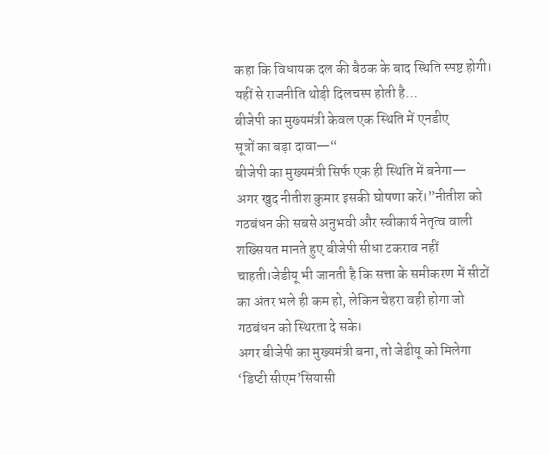कहा कि विधायक दल की बैठक के बाद स्थिति स्पष्ट होगी।
यहीं से राजनीति थोड़ी दिलचस्प होती है…
बीजेपी का मुख्यमंत्री केवल एक स्थिति में एनडीए
सूत्रों का बड़ा दावा—“
बीजेपी का मुख्यमंत्री सिर्फ एक ही स्थिति में बनेगा—
अगर खुद नीतीश कुमार इसकी घोषणा करें।”नीतीश को गठबंधन की सबसे अनुभवी और स्वीकार्य नेतृत्व वाली शख्सियत मानते हुए बीजेपी सीधा टकराव नहीं चाहती।जेडीयू भी जानती है कि सत्ता के समीकरण में सीटों का अंतर भले ही कम हो, लेकिन चेहरा वही होगा जो गठबंधन को स्थिरता दे सके।
अगर बीजेपी का मुख्यमंत्री बना, तो जेडीयू को मिलेगा ‘डिप्टी सीएम’सियासी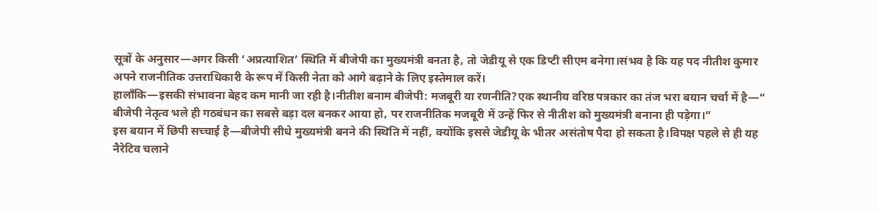सूत्रों के अनुसार—अगर किसी ‘अप्रत्याशित’ स्थिति में बीजेपी का मुख्यमंत्री बनता है, तो जेडीयू से एक डिप्टी सीएम बनेगा।संभव है कि यह पद नीतीश कुमार अपने राजनीतिक उत्तराधिकारी के रूप में किसी नेता को आगे बढ़ाने के लिए इस्तेमाल करें।
हालाँकि—इसकी संभावना बेहद कम मानी जा रही है।नीतीश बनाम बीजेपी: मजबूरी या रणनीति?एक स्थानीय वरिष्ठ पत्रकार का तंज भरा बयान चर्चा में है—“
बीजेपी नेतृत्व भले ही गठबंधन का सबसे बड़ा दल बनकर आया हो, पर राजनीतिक मजबूरी में उन्हें फिर से नीतीश को मुख्यमंत्री बनाना ही पड़ेगा।”
इस बयान में छिपी सच्चाई है—बीजेपी सीधे मुख्यमंत्री बनने की स्थिति में नहीं, क्योंकि इससे जेडीयू के भीतर असंतोष पैदा हो सकता है।विपक्ष पहले से ही यह नैरेटिव चलाने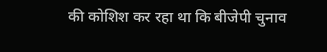की कोशिश कर रहा था कि बीजेपी चुनाव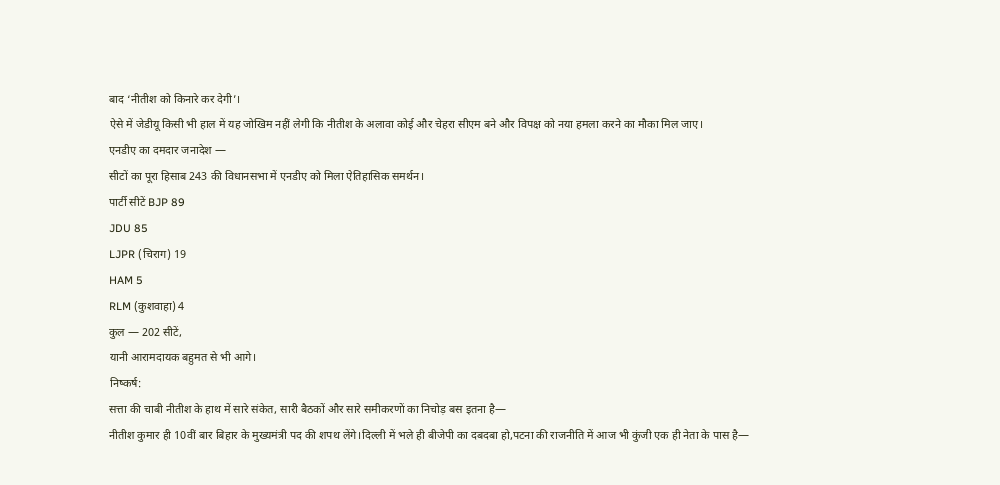बाद ‘नीतीश को किनारे कर देगी’।
ऐसे में जेडीयू किसी भी हाल में यह जोखिम नहीं लेगी कि नीतीश के अलावा कोई और चेहरा सीएम बने और विपक्ष को नया हमला करने का मौका मिल जाए।
एनडीए का दमदार जनादेश —
सीटों का पूरा हिसाब 243 की विधानसभा में एनडीए को मिला ऐतिहासिक समर्थन।
पार्टी सीटें BJP 89
JDU 85
LJPR (चिराग) 19
HAM 5
RLM (कुशवाहा) 4
कुल — 202 सीटें,
यानी आरामदायक बहुमत से भी आगे।
निष्कर्ष:
सत्ता की चाबी नीतीश के हाथ में सारे संकेत, सारी बैठकों और सारे समीकरणों का निचोड़ बस इतना है—
नीतीश कुमार ही 10वीं बार बिहार के मुख्यमंत्री पद की शपथ लेंगे।दिल्ली में भले ही बीजेपी का दबदबा हो,पटना की राजनीति में आज भी कुंजी एक ही नेता के पास है—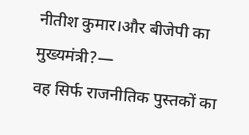नीतीश कुमार।और बीजेपी का मुख्यमंत्री?—
वह सिर्फ राजनीतिक पुस्तकों का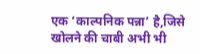एक ‘काल्पनिक पन्ना’ है,जिसे खोलने की चाबी अभी भी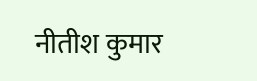नीतीश कुमार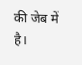की जेब में है।